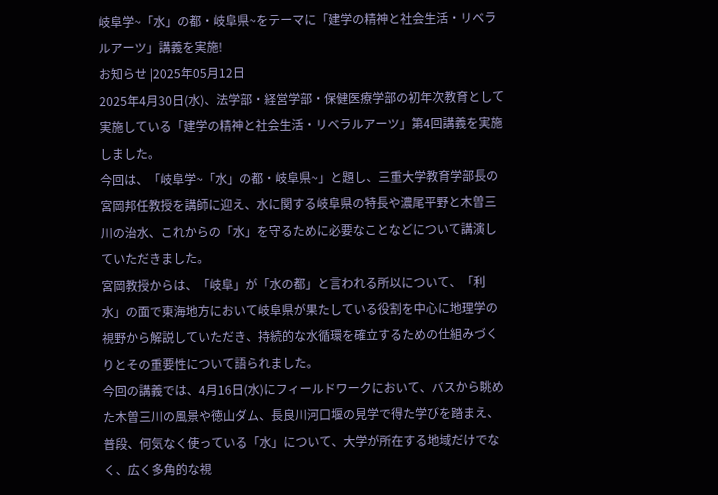岐阜学~「水」の都・岐阜県~をテーマに「建学の精神と社会生活・リベラルアーツ」講義を実施!
お知らせ |2025年05月12日
2025年4月30日(水)、法学部・経営学部・保健医療学部の初年次教育として実施している「建学の精神と社会生活・リベラルアーツ」第4回講義を実施しました。
今回は、「岐阜学~「水」の都・岐阜県~」と題し、三重大学教育学部長の宮岡邦任教授を講師に迎え、水に関する岐阜県の特長や濃尾平野と木曽三川の治水、これからの「水」を守るために必要なことなどについて講演していただきました。
宮岡教授からは、「岐阜」が「水の都」と言われる所以について、「利水」の面で東海地方において岐阜県が果たしている役割を中心に地理学の視野から解説していただき、持続的な水循環を確立するための仕組みづくりとその重要性について語られました。
今回の講義では、4月16日(水)にフィールドワークにおいて、バスから眺めた木曽三川の風景や徳山ダム、長良川河口堰の見学で得た学びを踏まえ、普段、何気なく使っている「水」について、大学が所在する地域だけでなく、広く多角的な視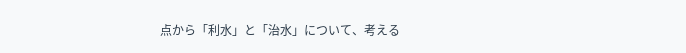点から「利水」と「治水」について、考える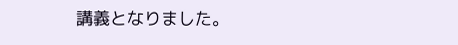講義となりました。